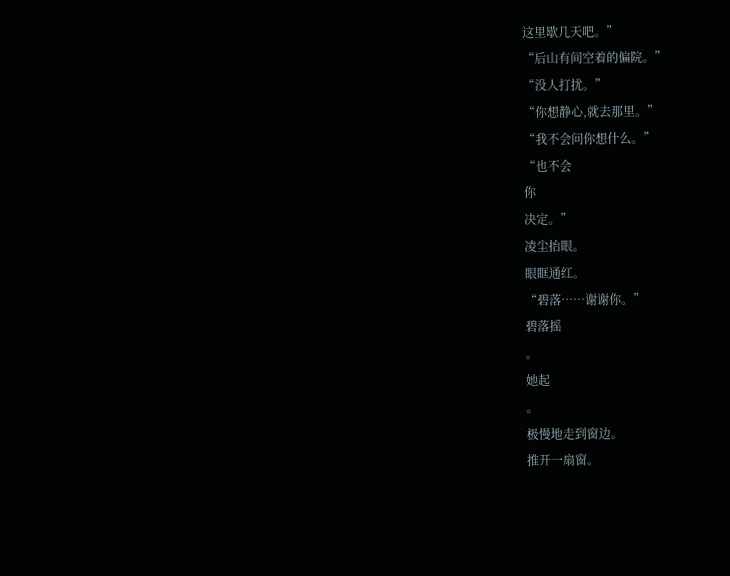这里歇几天吧。”
“后山有间空着的偏院。”
“没人打扰。”
“你想静心,就去那里。”
“我不会问你想什么。”
“也不会
你
决定。”
凌尘抬眼。
眼眶通红。
“碧落……谢谢你。”
碧落摇
。
她起
。
极慢地走到窗边。
推开一扇窗。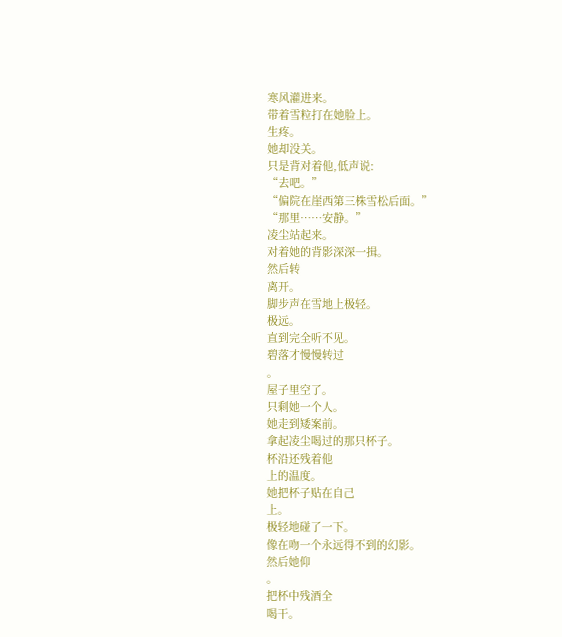寒风灌进来。
带着雪粒打在她脸上。
生疼。
她却没关。
只是背对着他,低声说:
“去吧。”
“偏院在崖西第三株雪松后面。”
“那里……安静。”
凌尘站起来。
对着她的背影深深一揖。
然后转
离开。
脚步声在雪地上极轻。
极远。
直到完全听不见。
碧落才慢慢转过
。
屋子里空了。
只剩她一个人。
她走到矮案前。
拿起凌尘喝过的那只杯子。
杯沿还残着他
上的温度。
她把杯子贴在自己
上。
极轻地碰了一下。
像在吻一个永远得不到的幻影。
然后她仰
。
把杯中残酒全
喝干。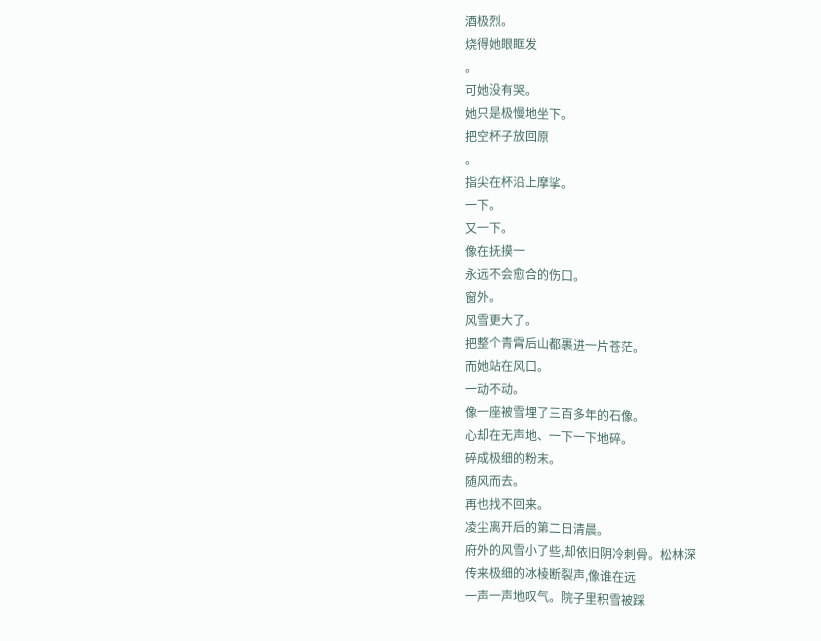酒极烈。
烧得她眼眶发
。
可她没有哭。
她只是极慢地坐下。
把空杯子放回原
。
指尖在杯沿上摩挲。
一下。
又一下。
像在抚摸一
永远不会愈合的伤口。
窗外。
风雪更大了。
把整个青霄后山都裹进一片苍茫。
而她站在风口。
一动不动。
像一座被雪埋了三百多年的石像。
心却在无声地、一下一下地碎。
碎成极细的粉末。
随风而去。
再也找不回来。
凌尘离开后的第二日清晨。
府外的风雪小了些,却依旧阴冷刺骨。松林深
传来极细的冰棱断裂声,像谁在远
一声一声地叹气。院子里积雪被踩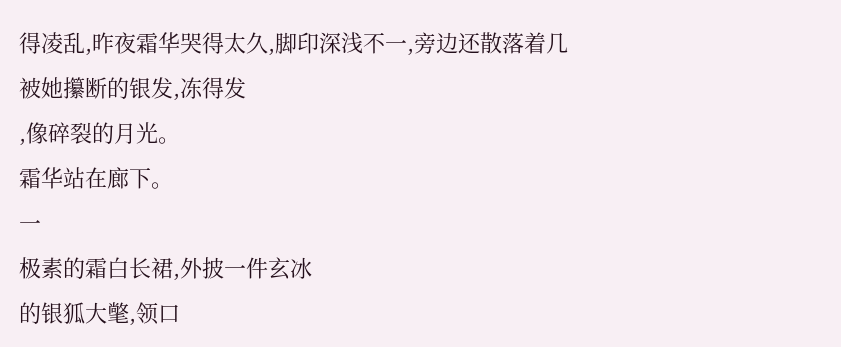得凌乱,昨夜霜华哭得太久,脚印深浅不一,旁边还散落着几
被她攥断的银发,冻得发
,像碎裂的月光。
霜华站在廊下。
一
极素的霜白长裙,外披一件玄冰
的银狐大氅,领口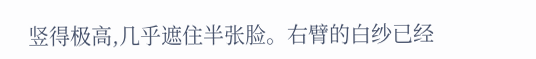竖得极高,几乎遮住半张脸。右臂的白纱已经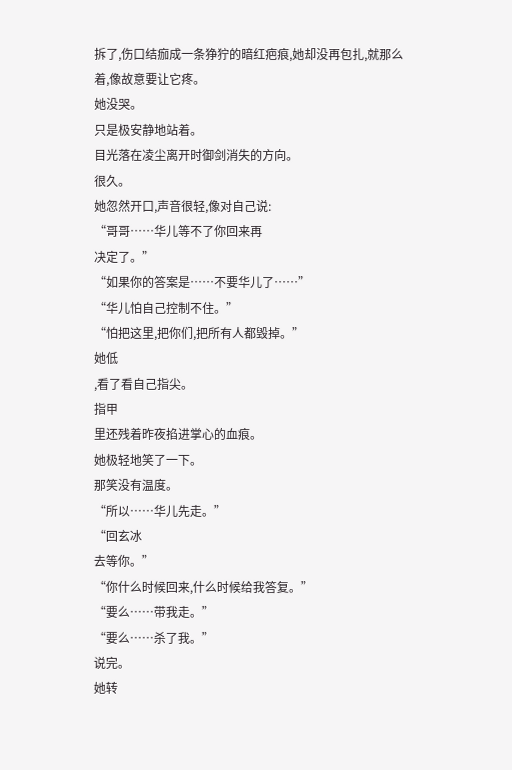拆了,伤口结痂成一条狰狞的暗红疤痕,她却没再包扎,就那么
着,像故意要让它疼。
她没哭。
只是极安静地站着。
目光落在凌尘离开时御剑消失的方向。
很久。
她忽然开口,声音很轻,像对自己说:
“哥哥……华儿等不了你回来再
决定了。”
“如果你的答案是……不要华儿了……”
“华儿怕自己控制不住。”
“怕把这里,把你们,把所有人都毁掉。”
她低
,看了看自己指尖。
指甲
里还残着昨夜掐进掌心的血痕。
她极轻地笑了一下。
那笑没有温度。
“所以……华儿先走。”
“回玄冰
去等你。”
“你什么时候回来,什么时候给我答复。”
“要么……带我走。”
“要么……杀了我。”
说完。
她转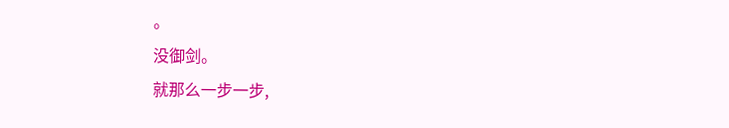。
没御剑。
就那么一步一步,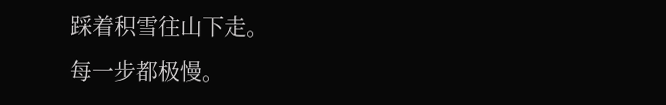踩着积雪往山下走。
每一步都极慢。